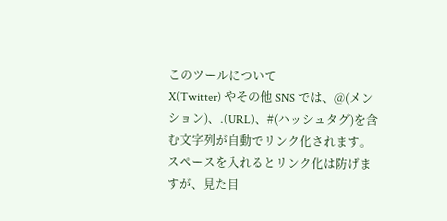このツールについて
X(Twitter) やその他 SNS では、@(メンション)、.(URL)、#(ハッシュタグ)を含む文字列が自動でリンク化されます。
スペースを入れるとリンク化は防げますが、見た目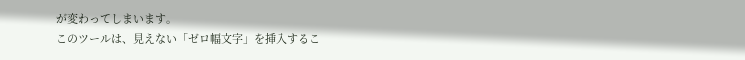が変わってしまいます。
このツールは、見えない「ゼロ幅文字」を挿入するこ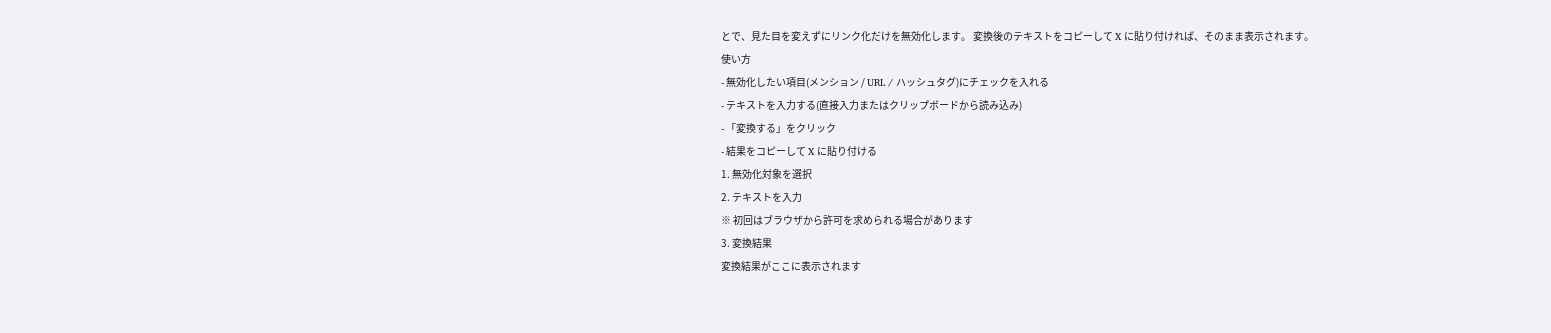とで、見た目を変えずにリンク化だけを無効化します。 変換後のテキストをコピーして X に貼り付ければ、そのまま表示されます。
使い方
- 無効化したい項目(メンション / URL / ハッシュタグ)にチェックを入れる
- テキストを入力する(直接入力またはクリップボードから読み込み)
- 「変換する」をクリック
- 結果をコピーして X に貼り付ける
1. 無効化対象を選択
2. テキストを入力
※ 初回はブラウザから許可を求められる場合があります
3. 変換結果
変換結果がここに表示されます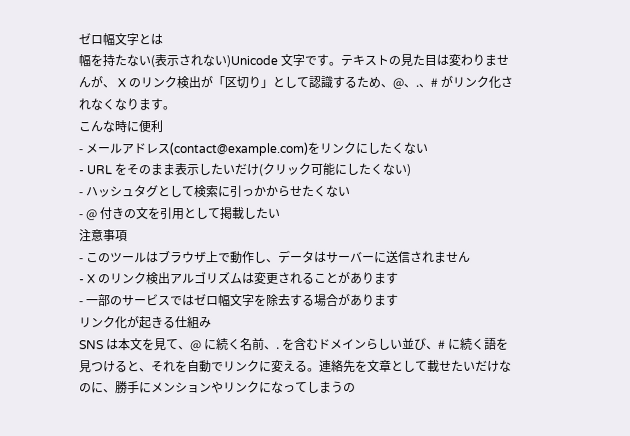ゼロ幅文字とは
幅を持たない(表示されない)Unicode 文字です。テキストの見た目は変わりませんが、 X のリンク検出が「区切り」として認識するため、@、.、# がリンク化されなくなります。
こんな時に便利
- メールアドレス(contact@example.com)をリンクにしたくない
- URL をそのまま表示したいだけ(クリック可能にしたくない)
- ハッシュタグとして検索に引っかからせたくない
- @ 付きの文を引用として掲載したい
注意事項
- このツールはブラウザ上で動作し、データはサーバーに送信されません
- X のリンク検出アルゴリズムは変更されることがあります
- 一部のサービスではゼロ幅文字を除去する場合があります
リンク化が起きる仕組み
SNS は本文を見て、@ に続く名前、. を含むドメインらしい並び、# に続く語を見つけると、それを自動でリンクに変える。連絡先を文章として載せたいだけなのに、勝手にメンションやリンクになってしまうの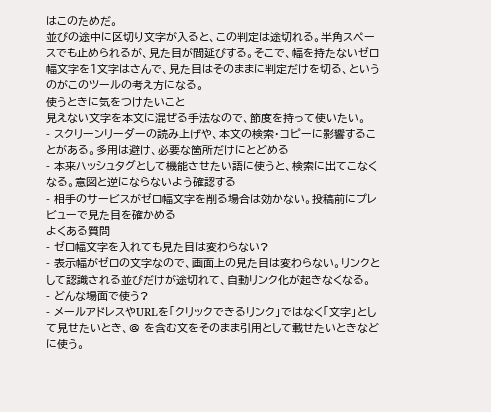はこのためだ。
並びの途中に区切り文字が入ると、この判定は途切れる。半角スペースでも止められるが、見た目が間延びする。そこで、幅を持たないゼロ幅文字を1文字はさんで、見た目はそのままに判定だけを切る、というのがこのツールの考え方になる。
使うときに気をつけたいこと
見えない文字を本文に混ぜる手法なので、節度を持って使いたい。
- スクリーンリーダーの読み上げや、本文の検索・コピーに影響することがある。多用は避け、必要な箇所だけにとどめる
- 本来ハッシュタグとして機能させたい語に使うと、検索に出てこなくなる。意図と逆にならないよう確認する
- 相手のサービスがゼロ幅文字を削る場合は効かない。投稿前にプレビューで見た目を確かめる
よくある質問
- ゼロ幅文字を入れても見た目は変わらない?
- 表示幅がゼロの文字なので、画面上の見た目は変わらない。リンクとして認識される並びだけが途切れて、自動リンク化が起きなくなる。
- どんな場面で使う?
- メールアドレスやURLを「クリックできるリンク」ではなく「文字」として見せたいとき、@ を含む文をそのまま引用として載せたいときなどに使う。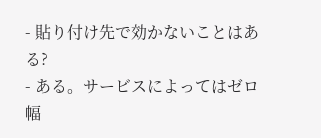- 貼り付け先で効かないことはある?
- ある。サービスによってはゼロ幅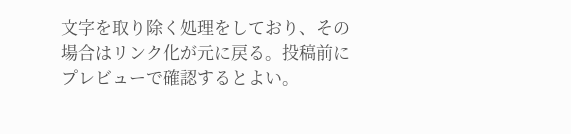文字を取り除く処理をしており、その場合はリンク化が元に戻る。投稿前にプレビューで確認するとよい。